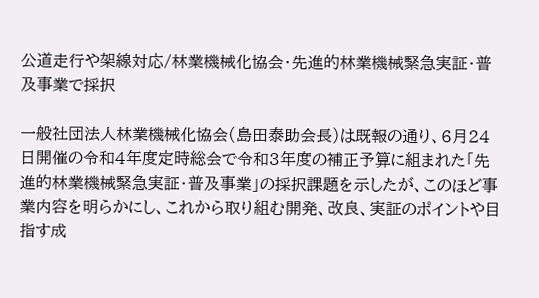公道走行や架線対応/林業機械化協会・先進的林業機械緊急実証・普及事業で採択

一般社団法人林業機械化協会(島田泰助会長)は既報の通り、6月24日開催の令和4年度定時総会で令和3年度の補正予算に組まれた「先進的林業機械緊急実証・普及事業」の採択課題を示したが、このほど事業内容を明らかにし、これから取り組む開発、改良、実証のポイントや目指す成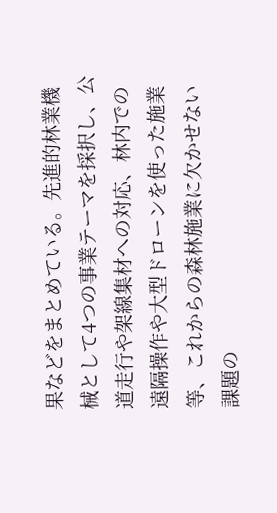果などをまとめている。先進的林業機械として4つの事業テーマを採択し、公道走行や架線集材への対応、林内での遠隔操作や大型ドローンを使った施業等、これからの森林施業に欠かせない課題の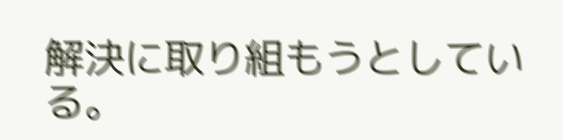解決に取り組もうとしている。